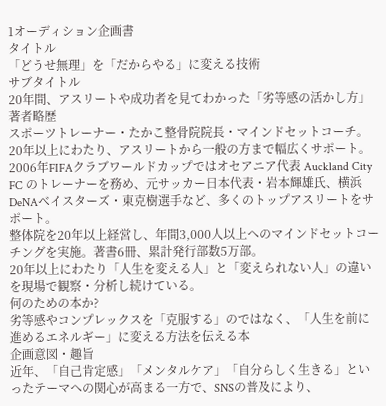1オーディション企画書
タイトル
「どうせ無理」を「だからやる」に変える技術
サブタイトル
20年間、アスリートや成功者を見てわかった「劣等感の活かし方」
著者略歴
スポーツトレーナー・たかこ整骨院院長・マインドセットコーチ。
20年以上にわたり、アスリートから一般の方まで幅広くサポート。
2006年FIFAクラブワールドカップではオセアニア代表 Auckland City FC のトレーナーを務め、元サッカー日本代表・岩本輝雄氏、横浜DeNAベイスターズ・東克樹選手など、多くのトップアスリートをサポート。
整体院を20年以上経営し、年間3,000人以上へのマインドセットコーチングを実施。著書6冊、累計発行部数5万部。
20年以上にわたり「人生を変える人」と「変えられない人」の違いを現場で観察・分析し続けている。
何のための本か?
劣等感やコンプレックスを「克服する」のではなく、「人生を前に進めるエネルギー」に変える方法を伝える本
企画意図・趣旨
近年、「自己肯定感」「メンタルケア」「自分らしく生きる」といったテーマへの関心が高まる一方で、SNSの普及により、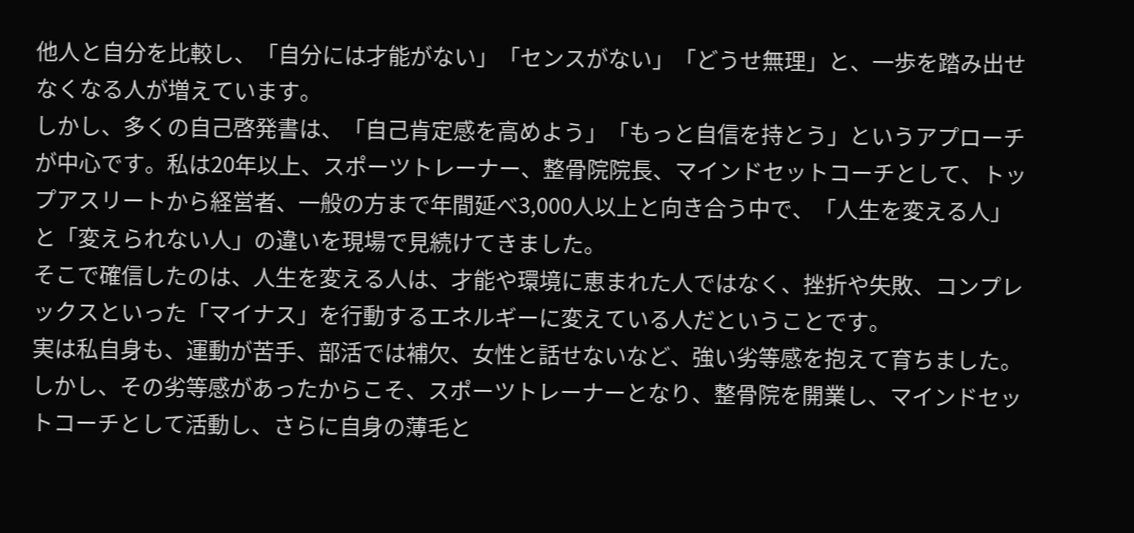他人と自分を比較し、「自分には才能がない」「センスがない」「どうせ無理」と、一歩を踏み出せなくなる人が増えています。
しかし、多くの自己啓発書は、「自己肯定感を高めよう」「もっと自信を持とう」というアプローチが中心です。私は20年以上、スポーツトレーナー、整骨院院長、マインドセットコーチとして、トップアスリートから経営者、一般の方まで年間延べ3,000人以上と向き合う中で、「人生を変える人」と「変えられない人」の違いを現場で見続けてきました。
そこで確信したのは、人生を変える人は、才能や環境に恵まれた人ではなく、挫折や失敗、コンプレックスといった「マイナス」を行動するエネルギーに変えている人だということです。
実は私自身も、運動が苦手、部活では補欠、女性と話せないなど、強い劣等感を抱えて育ちました。しかし、その劣等感があったからこそ、スポーツトレーナーとなり、整骨院を開業し、マインドセットコーチとして活動し、さらに自身の薄毛と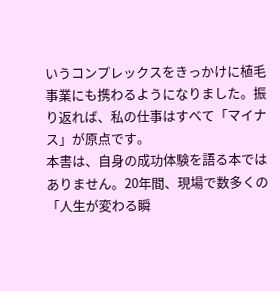いうコンプレックスをきっかけに植毛事業にも携わるようになりました。振り返れば、私の仕事はすべて「マイナス」が原点です。
本書は、自身の成功体験を語る本ではありません。20年間、現場で数多くの「人生が変わる瞬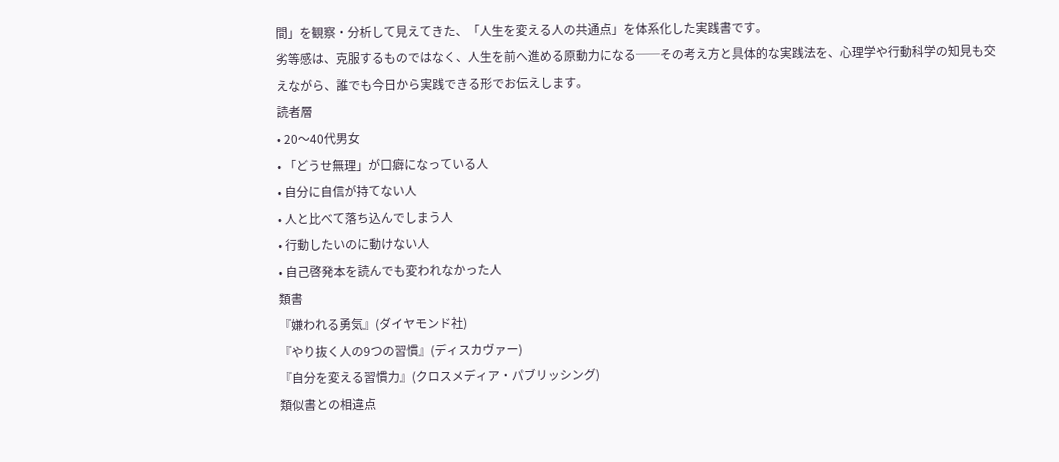間」を観察・分析して見えてきた、「人生を変える人の共通点」を体系化した実践書です。
劣等感は、克服するものではなく、人生を前へ進める原動力になる──その考え方と具体的な実践法を、心理学や行動科学の知見も交えながら、誰でも今日から実践できる形でお伝えします。
読者層
• 20〜40代男女
• 「どうせ無理」が口癖になっている人
• 自分に自信が持てない人
• 人と比べて落ち込んでしまう人
• 行動したいのに動けない人
• 自己啓発本を読んでも変われなかった人
類書
『嫌われる勇気』(ダイヤモンド社)
『やり抜く人の9つの習慣』(ディスカヴァー)
『自分を変える習慣力』(クロスメディア・パブリッシング)
類似書との相違点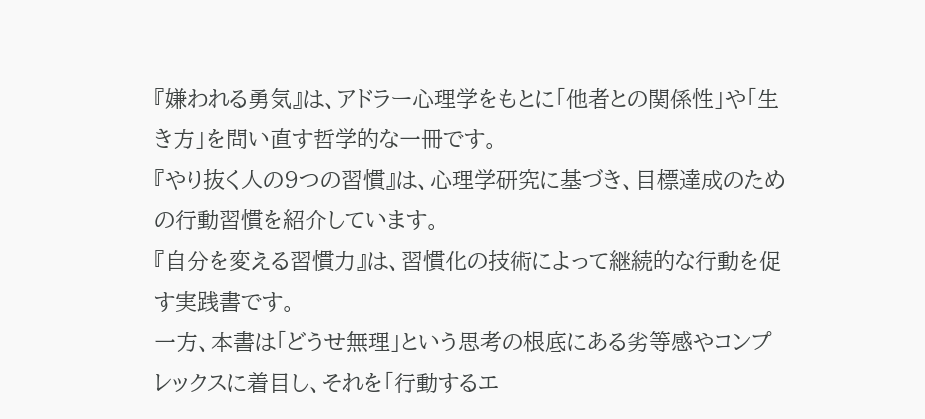『嫌われる勇気』は、アドラー心理学をもとに「他者との関係性」や「生き方」を問い直す哲学的な一冊です。
『やり抜く人の9つの習慣』は、心理学研究に基づき、目標達成のための行動習慣を紹介しています。
『自分を変える習慣力』は、習慣化の技術によって継続的な行動を促す実践書です。
一方、本書は「どうせ無理」という思考の根底にある劣等感やコンプレックスに着目し、それを「行動するエ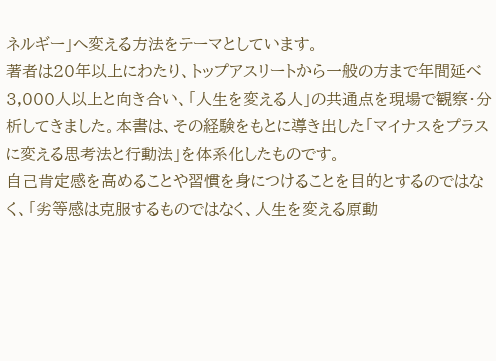ネルギー」へ変える方法をテーマとしています。
著者は20年以上にわたり、トップアスリートから一般の方まで年間延べ3,000人以上と向き合い、「人生を変える人」の共通点を現場で観察・分析してきました。本書は、その経験をもとに導き出した「マイナスをプラスに変える思考法と行動法」を体系化したものです。
自己肯定感を高めることや習慣を身につけることを目的とするのではなく、「劣等感は克服するものではなく、人生を変える原動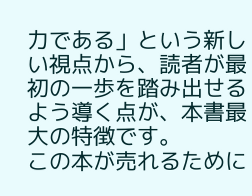力である」という新しい視点から、読者が最初の一歩を踏み出せるよう導く点が、本書最大の特徴です。
この本が売れるために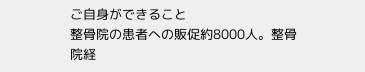ご自身ができること
整骨院の患者への販促約8000人。整骨院経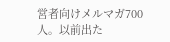営者向けメルマガ700人。以前出た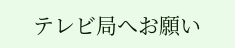テレビ局へお願い